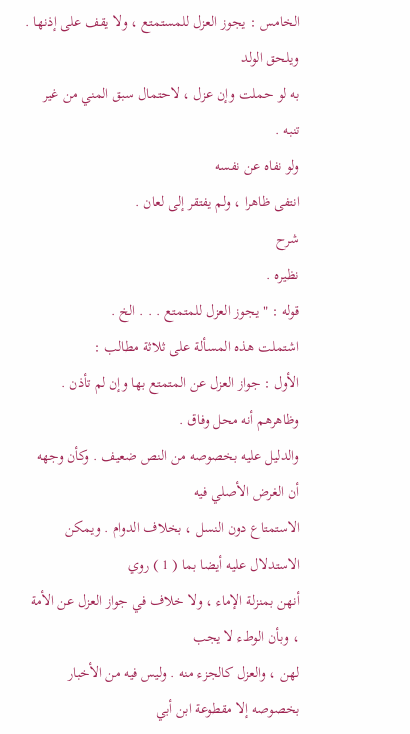الخامس : يجوز العزل للمستمتع ، ولا يقف على إذنها .
ويلحق الولد
به لو حملت وإن عزل ، لاحتمال سبق المني من غير تنبه .
ولو نفاه عن نفسه
انتفى ظاهرا ، ولم يفتقر إلى لعان .
شرح
نظيره .
قوله : " يجوز العزل للمتمتع . . . الخ .
اشتملت هذه المسألة على ثلاثة مطالب :
الأول : جواز العزل عن المتمتع بها وإن لم تأذن . وظاهرهم أنه محل وفاق .
والدليل عليه بخصوصه من النص ضعيف . وكأن وجهه أن الغرض الأصلي فيه
الاستمتاع دون النسل ، بخلاف الدوام . ويمكن الاستدلال عليه أيضا بما ( 1 ) روي
أنهن بمنزلة الإماء ، ولا خلاف في جواز العزل عن الأمة ، وبأن الوطء لا يجب
لهن ، والعزل كالجزء منه . وليس فيه من الأخبار بخصوصه إلا مقطوعة ابن أبي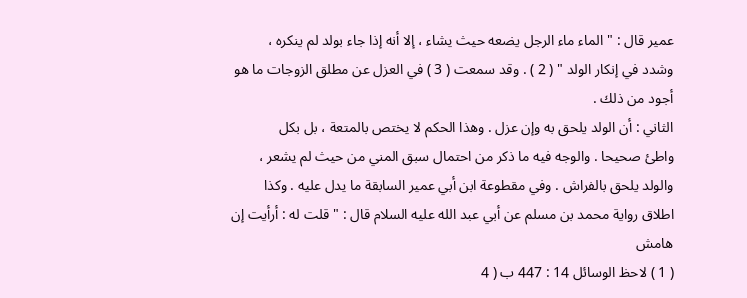عمير قال : " الماء ماء الرجل يضعه حيث يشاء ، إلا أنه إذا جاء بولد لم ينكره ،
وشدد في إنكار الولد " ( 2 ) . وقد سمعت ( 3 ) في العزل عن مطلق الزوجات ما هو
أجود من ذلك .
الثاني : أن الولد يلحق به وإن عزل . وهذا الحكم لا يختص بالمتعة ، بل بكل
واطئ صحيحا . والوجه فيه ما ذكر من احتمال سبق المني من حيث لم يشعر ،
والولد يلحق بالفراش . وفي مقطوعة ابن أبي عمير السابقة ما يدل عليه . وكذا
اطلاق رواية محمد بن مسلم عن أبي عبد الله عليه السلام قال : " قلت له : أرأيت إن
هامش
( 1 ) لاحظ الوسائل 14 : 447 ب ( 4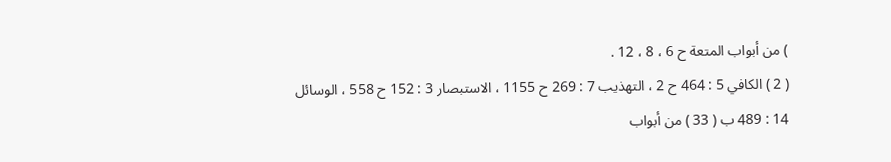) من أبواب المتعة ح 6 ، 8 ، 12 .
( 2 ) الكافي 5 : 464 ح 2 ، التهذيب 7 : 269 ح 1155 ، الاستبصار 3 : 152 ح 558 ، الوسائل
14 : 489 ب ( 33 ) من أبواب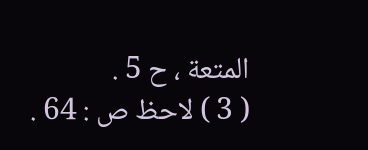المتعة ، ح 5 .
( 3 ) لاحظ ص : 64 .